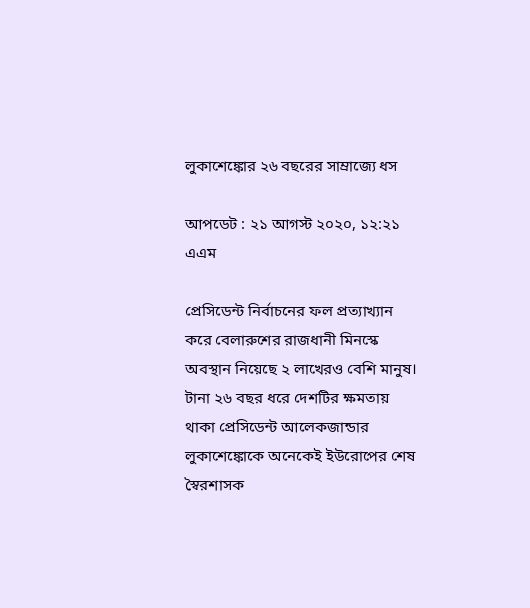লুকাশেঙ্কোর ২৬ বছরের সাম্রাজ্যে ধস

আপডেট : ২১ আগস্ট ২০২০, ১২:২১ এএম

প্রেসিডেন্ট নির্বাচনের ফল প্রত্যাখ্যান করে বেলারুশের রাজধানী মিনস্কে অবস্থান নিয়েছে ২ লাখেরও বেশি মানুষ। টানা ২৬ বছর ধরে দেশটির ক্ষমতায় থাকা প্রেসিডেন্ট আলেকজান্ডার লুকাশেঙ্কোকে অনেকেই ইউরোপের শেষ স্বৈরশাসক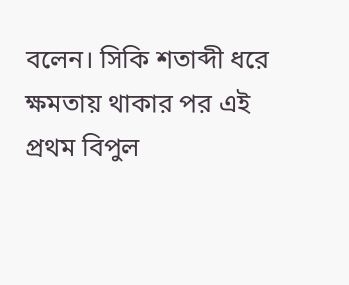বলেন। সিকি শতাব্দী ধরে ক্ষমতায় থাকার পর এই প্রথম বিপুল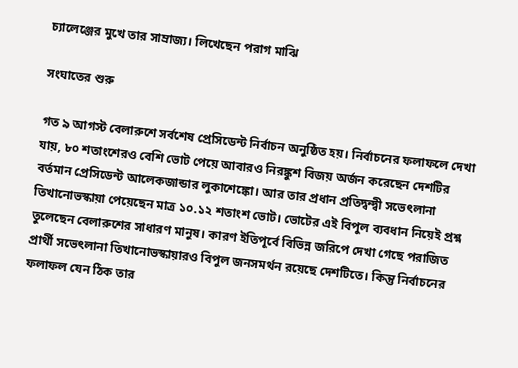চ্যালেঞ্জের মুখে তার সাম্রাজ্য। লিখেছেন পরাগ মাঝি

সংঘাতের শুরু

গত ৯ আগস্ট বেলারুশে সর্বশেষ প্রেসিডেন্ট নির্বাচন অনুষ্ঠিত হয়। নির্বাচনের ফলাফলে দেখা যায়, ৮০ শতাংশেরও বেশি ভোট পেয়ে আবারও নিরঙ্কুশ বিজয় অর্জন করেছেন দেশটির বর্তমান প্রেসিডেন্ট আলেকজান্ডার লুকাশেঙ্কো। আর তার প্রধান প্রতিদ্বন্দ্বী সভেৎলানা তিখানোভস্কায়া পেয়েছেন মাত্র ১০.১২ শতাংশ ভোট। ভোটের এই বিপুল ব্যবধান নিয়েই প্রশ্ন তুলেছেন বেলারুশের সাধারণ মানুষ। কারণ ইতিপূর্বে বিভিন্ন জরিপে দেখা গেছে পরাজিত প্রার্থী সভেৎলানা তিখানোভস্কায়ারও বিপুল জনসমর্থন রয়েছে দেশটিতে। কিন্তু নির্বাচনের ফলাফল যেন ঠিক তার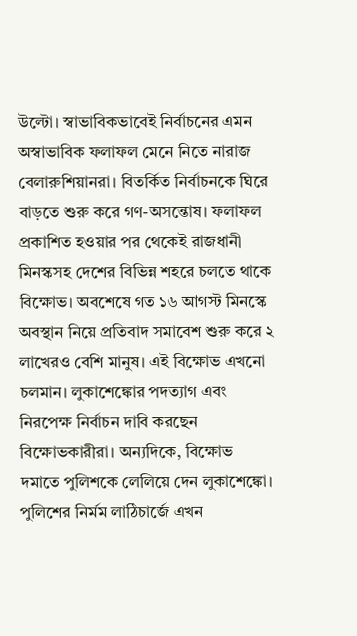উল্টো। স্বাভাবিকভাবেই নির্বাচনের এমন অস্বাভাবিক ফলাফল মেনে নিতে নারাজ বেলারুশিয়ানরা। বিতর্কিত নির্বাচনকে ঘিরে বাড়তে শুরু করে গণ-অসন্তোষ। ফলাফল প্রকাশিত হওয়ার পর থেকেই রাজধানী মিনস্কসহ দেশের বিভিন্ন শহরে চলতে থাকে বিক্ষোভ। অবশেষে গত ১৬ আগস্ট মিনস্কে অবস্থান নিয়ে প্রতিবাদ সমাবেশ শুরু করে ২ লাখেরও বেশি মানুষ। এই বিক্ষোভ এখনো চলমান। লুকাশেঙ্কোর পদত্যাগ এবং নিরপেক্ষ নির্বাচন দাবি করছেন বিক্ষোভকারীরা। অন্যদিকে, বিক্ষোভ দমাতে পুলিশকে লেলিয়ে দেন লুকাশেঙ্কো। পুলিশের নির্মম লাঠিচার্জে এখন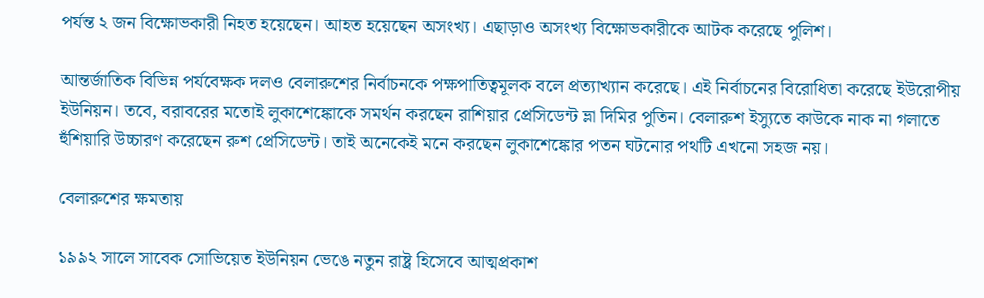পর্যন্ত ২ জন বিক্ষোভকারী নিহত হয়েছেন। আহত হয়েছেন অসংখ্য। এছাড়াও অসংখ্য বিক্ষোভকারীকে আটক করেছে পুলিশ।

আন্তর্জাতিক বিভিন্ন পর্যবেক্ষক দলও বেলারুশের নির্বাচনকে পক্ষপাতিত্বমূলক বলে প্রত্যাখ্যান করেছে। এই নির্বাচনের বিরোধিতা করেছে ইউরোপীয় ইউনিয়ন। তবে, বরাবরের মতোই লুকাশেঙ্কোকে সমর্থন করছেন রাশিয়ার প্রেসিডেন্ট ভ্লা দিমির পুতিন। বেলারুশ ইস্যুতে কাউকে নাক না গলাতে হুঁশিয়ারি উচ্চারণ করেছেন রুশ প্রেসিডেন্ট। তাই অনেকেই মনে করছেন লুকাশেঙ্কোর পতন ঘটনোর পথটি এখনো সহজ নয়।

বেলারুশের ক্ষমতায়

১৯৯২ সালে সাবেক সোভিয়েত ইউনিয়ন ভেঙে নতুন রাষ্ট্র হিসেবে আত্মপ্রকাশ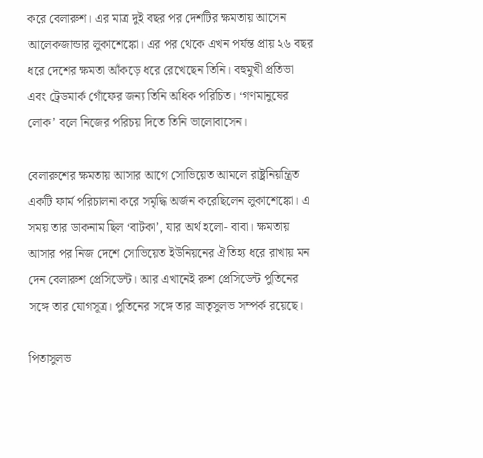করে বেলারুশ। এর মাত্র দুই বছর পর দেশটির ক্ষমতায় আসেন আলেকজান্ডার লুকাশেঙ্কো। এর পর থেকে এখন পর্যন্ত প্রায় ২৬ বছর ধরে দেশের ক্ষমতা আঁকড়ে ধরে রেখেছেন তিনি। বহুমুখী প্রতিভা এবং ট্রেডমার্ক গোঁফের জন্য তিনি অধিক পরিচিত। ‘গণমানুষের লোক’ বলে নিজের পরিচয় দিতে তিনি ভালোবাসেন।

বেলারুশের ক্ষমতায় আসার আগে সোভিয়েত আমলে রাষ্ট্রনিয়ন্ত্রিত একটি ফার্ম পরিচালনা করে সমৃদ্ধি অর্জন করেছিলেন লুকাশেঙ্কো। এ সময় তার ডাকনাম ছিল ‘বাটকা’, যার অর্থ হলো- বাবা। ক্ষমতায় আসার পর নিজ দেশে সোভিয়েত ইউনিয়নের ঐতিহ্য ধরে রাখায় মন দেন বেলারুশ প্রেসিডেন্ট। আর এখানেই রুশ প্রেসিডেন্ট পুতিনের সঙ্গে তার যোগসূত্র। পুতিনের সঙ্গে তার ভ্রাতৃসুলভ সম্পর্ক রয়েছে।

পিতাসুলভ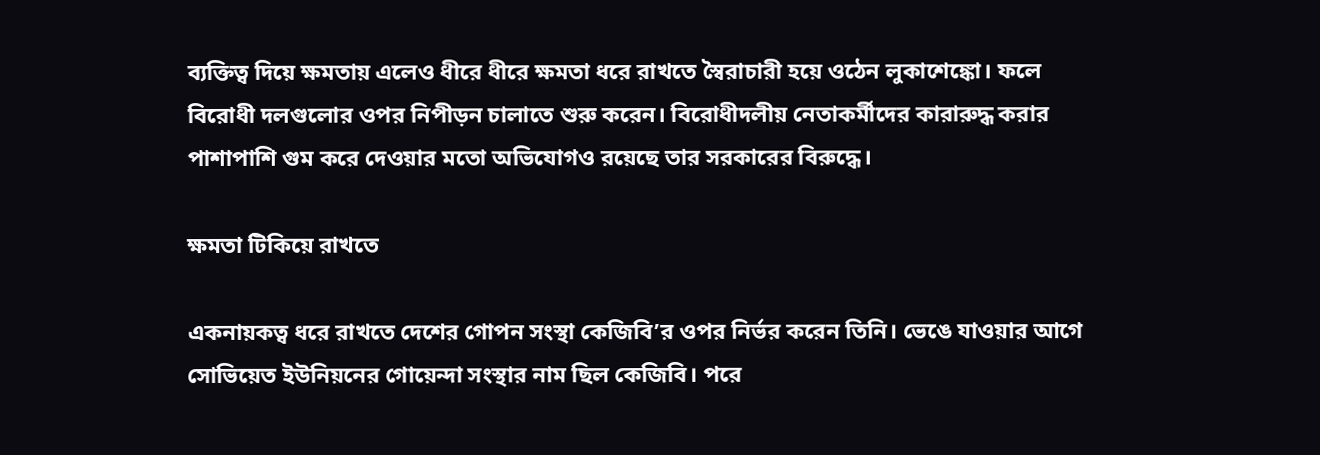ব্যক্তিত্ব দিয়ে ক্ষমতায় এলেও ধীরে ধীরে ক্ষমতা ধরে রাখতে স্বৈরাচারী হয়ে ওঠেন লুকাশেঙ্কো। ফলে বিরোধী দলগুলোর ওপর নিপীড়ন চালাতে শুরু করেন। বিরোধীদলীয় নেতাকর্মীদের কারারুদ্ধ করার পাশাপাশি গুম করে দেওয়ার মতো অভিযোগও রয়েছে তার সরকারের বিরুদ্ধে।

ক্ষমতা টিকিয়ে রাখতে

একনায়কত্ব ধরে রাখতে দেশের গোপন সংস্থা কেজিবি’র ওপর নির্ভর করেন তিনি। ভেঙে যাওয়ার আগে সোভিয়েত ইউনিয়নের গোয়েন্দা সংস্থার নাম ছিল কেজিবি। পরে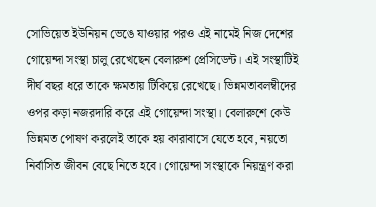সোভিয়েত ইউনিয়ন ভেঙে যাওয়ার পরও এই নামেই নিজ দেশের গোয়েন্দা সংস্থা চালু রেখেছেন বেলারুশ প্রেসিডেন্ট। এই সংস্থাটিই দীর্ঘ বছর ধরে তাকে ক্ষমতায় টিকিয়ে রেখেছে। ভিন্নমতাবলম্বীদের ওপর কড়া নজরদারি করে এই গোয়েন্দা সংস্থা। বেলারুশে কেউ ভিন্নমত পোষণ করলেই তাকে হয় কারাবাসে যেতে হবে, নয়তো নির্বাসিত জীবন বেছে নিতে হবে। গোয়েন্দা সংস্থাকে নিয়ন্ত্রণ করা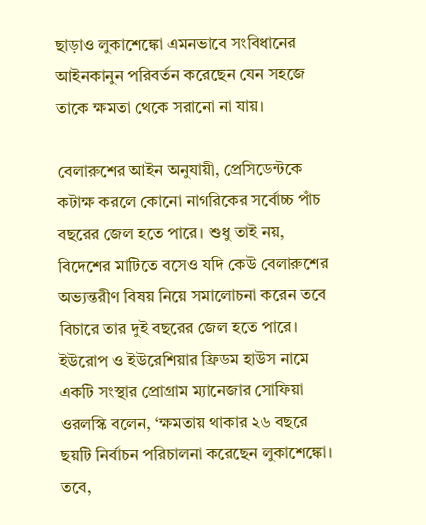ছাড়াও লুকাশেঙ্কো এমনভাবে সংবিধানের আইনকানুন পরিবর্তন করেছেন যেন সহজে তাকে ক্ষমতা থেকে সরানো না যায়।

বেলারুশের আইন অনুযায়ী, প্রেসিডেন্টকে কটাক্ষ করলে কোনো নাগরিকের সর্বোচ্চ পাঁচ বছরের জেল হতে পারে। শুধু তাই নয়, বিদেশের মাটিতে বসেও যদি কেউ বেলারুশের অভ্যন্তরীণ বিষয় নিয়ে সমালোচনা করেন তবে বিচারে তার দুই বছরের জেল হতে পারে। ইউরোপ ও ইউরেশিয়ার ফ্রিডম হাউস নামে একটি সংস্থার প্রোগ্রাম ম্যানেজার সোফিয়া ওরলস্কি বলেন, ‘ক্ষমতায় থাকার ২৬ বছরে ছয়টি নির্বাচন পরিচালনা করেছেন লুকাশেঙ্কো। তবে,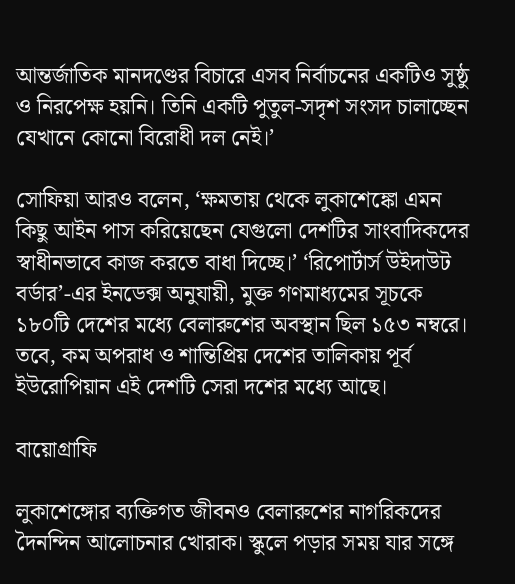আন্তর্জাতিক মানদণ্ডের বিচারে এসব নির্বাচনের একটিও সুষ্ঠু ও নিরপেক্ষ হয়নি। তিনি একটি পুতুল-সদৃশ সংসদ চালাচ্ছেন যেখানে কোনো বিরোধী দল নেই।’

সোফিয়া আরও বলেন, ‘ক্ষমতায় থেকে লুকাশেঙ্কো এমন কিছু আইন পাস করিয়েছেন যেগুলো দেশটির সাংবাদিকদের স্বাধীনভাবে কাজ করতে বাধা দিচ্ছে।’ ‘রিপোর্টার্স উইদাউট বর্ডার’-এর ইনডেক্স অনুযায়ী, মুক্ত গণমাধ্যমের সূচকে ১৮০টি দেশের মধ্যে বেলারুশের অবস্থান ছিল ১৫৩ নম্বরে। তবে, কম অপরাধ ও শান্তিপ্রিয় দেশের তালিকায় পূর্ব ইউরোপিয়ান এই দেশটি সেরা দশের মধ্যে আছে।

বায়োগ্রাফি

লুকাশেঙ্গোর ব্যক্তিগত জীবনও বেলারুশের নাগরিকদের দৈনন্দিন আলোচনার খোরাক। স্কুলে পড়ার সময় যার সঙ্গে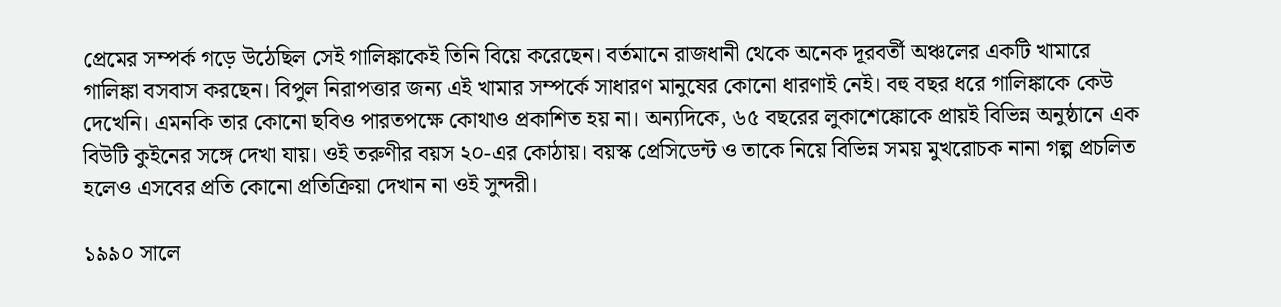প্রেমের সম্পর্ক গড়ে উঠেছিল সেই গালিঙ্কাকেই তিনি বিয়ে করেছেন। বর্তমানে রাজধানী থেকে অনেক দূরবর্তী অঞ্চলের একটি খামারে গালিঙ্কা বসবাস করছেন। বিপুল নিরাপত্তার জন্য এই খামার সম্পর্কে সাধারণ মানুষের কোনো ধারণাই নেই। বহু বছর ধরে গালিঙ্কাকে কেউ দেখেনি। এমনকি তার কোনো ছবিও পারতপক্ষে কোথাও প্রকাশিত হয় না। অন্যদিকে, ৬৫ বছরের লুকাশেঙ্কোকে প্রায়ই বিভিন্ন অনুষ্ঠানে এক বিউটি কুইনের সঙ্গে দেখা যায়। ওই তরুণীর বয়স ২০-এর কোঠায়। বয়স্ক প্রেসিডেন্ট ও তাকে নিয়ে বিভিন্ন সময় মুখরোচক নানা গল্প প্রচলিত হলেও এসবের প্রতি কোনো প্রতিক্রিয়া দেখান না ওই সুন্দরী।

১৯৯০ সালে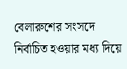বেলারুশের সংসদে নির্বাচিত হওয়ার মধ্য দিয়ে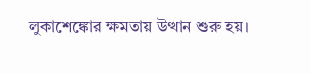লুকাশেঙ্কোর ক্ষমতায় উত্থান শুরু হয়।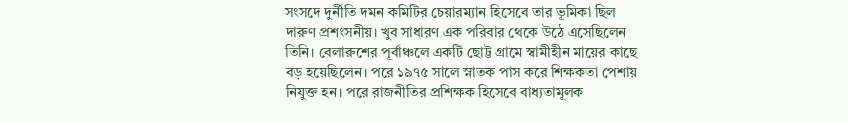সংসদে দুর্নীতি দমন কমিটির চেয়ারম্যান হিসেবে তার ভূমিকা ছিল দারুণ প্রশংসনীয়। খুব সাধারণ এক পরিবার থেকে উঠে এসেছিলেন তিনি। বেলারুশের পূর্বাঞ্চলে একটি ছোট্ট গ্রামে স্বামীহীন মায়ের কাছে বড় হয়েছিলেন। পরে ১৯৭৫ সালে স্নাতক পাস করে শিক্ষকতা পেশায় নিযুক্ত হন। পরে রাজনীতির প্রশিক্ষক হিসেবে বাধ্যতামূলক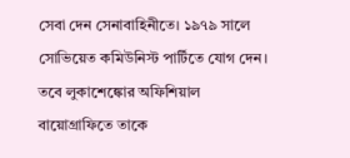সেবা দেন সেনাবাহিনীতে। ১৯৭৯ সালে সোভিয়েত কমিউনিস্ট পার্টিতে যোগ দেন। তবে লুকাশেঙ্কোর অফিশিয়াল বায়োগ্রাফিতে তাকে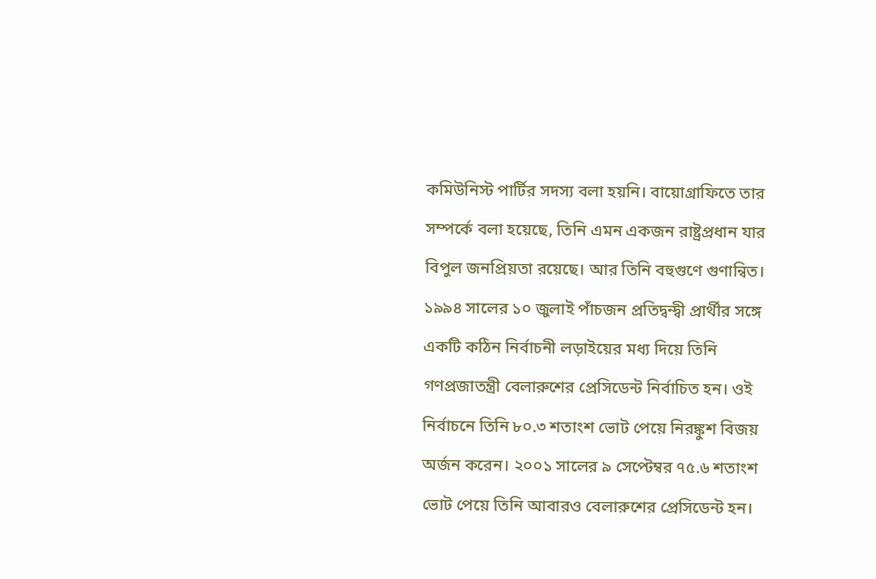কমিউনিস্ট পার্টির সদস্য বলা হয়নি। বায়োগ্রাফিতে তার সম্পর্কে বলা হয়েছে, তিনি এমন একজন রাষ্ট্রপ্রধান যার বিপুল জনপ্রিয়তা রয়েছে। আর তিনি বহুগুণে গুণান্বিত। ১৯৯৪ সালের ১০ জুলাই পাঁচজন প্রতিদ্বন্দ্বী প্রার্থীর সঙ্গে একটি কঠিন নির্বাচনী লড়াইয়ের মধ্য দিয়ে তিনি গণপ্রজাতন্ত্রী বেলারুশের প্রেসিডেন্ট নির্বাচিত হন। ওই নির্বাচনে তিনি ৮০.৩ শতাংশ ভোট পেয়ে নিরঙ্কুশ বিজয় অর্জন করেন। ২০০১ সালের ৯ সেপ্টেম্বর ৭৫.৬ শতাংশ ভোট পেয়ে তিনি আবারও বেলারুশের প্রেসিডেন্ট হন।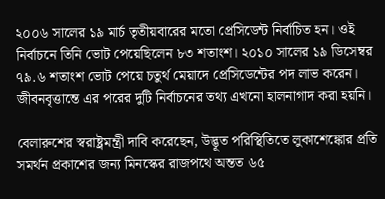২০০৬ সালের ১৯ মার্চ তৃতীয়বারের মতো প্রেসিডেন্ট নির্বাচিত হন। ওই নির্বাচনে তিনি ভোট পেয়েছিলেন ৮৩ শতাংশ। ২০১০ সালের ১৯ ডিসেম্বর ৭৯.৬ শতাংশ ভোট পেয়ে চতুর্থ মেয়াদে প্রেসিডেন্টের পদ লাভ করেন। জীবনবৃত্তান্তে এর পরের দুটি নির্বাচনের তথ্য এখনো হালনাগাদ করা হয়নি।

বেলারুশের স্বরাষ্ট্রমন্ত্রী দাবি করেছেন, উদ্ভূত পরিস্থিতিতে লুকাশেঙ্কোর প্রতি সমর্থন প্রকাশের জন্য মিনস্কের রাজপথে অন্তত ৬৫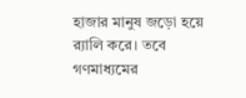হাজার মানুষ জড়ো হয়ে র‌্যালি করে। তবে গণমাধ্যমের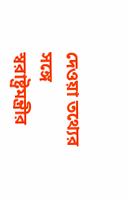দেওয়া তথ্যের সঙ্গে স্বরাষ্ট্রমন্ত্রীর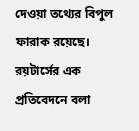দেওয়া তথ্যের বিপুল ফারাক রয়েছে। রয়টার্সের এক প্রতিবেদনে বলা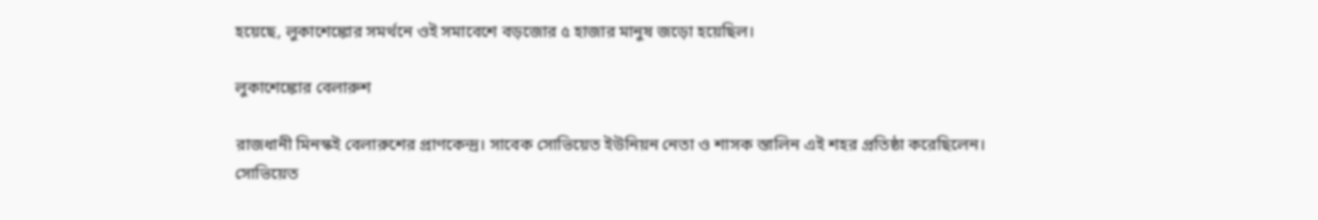হয়েছে, লুকাশেঙ্কোর সমর্থনে ওই সমাবেশে বড়জোর ৫ হাজার মানুষ জড়ো হয়েছিল।

লুকাশেঙ্কোর বেলারুশ

রাজধানী মিনস্কই বেলারুশের প্রাণকেন্দ্র। সাবেক সোভিয়েত ইউনিয়ন নেতা ও শাসক স্তালিন এই শহর প্রতিষ্ঠা করেছিলেন। সোভিয়েত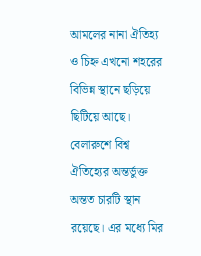আমলের নানা ঐতিহ্য ও চিহ্ন এখনো শহরের বিভিন্ন স্থানে ছড়িয়ে ছিটিয়ে আছে। বেলারুশে বিশ্ব ঐতিহ্যের অন্তর্ভুক্ত অন্তত চারটি স্থান রয়েছে। এর মধ্যে মির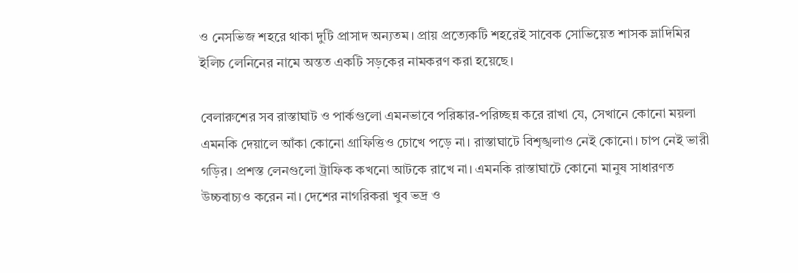ও নেসভিজ শহরে থাকা দুটি প্রাসাদ অন্যতম। প্রায় প্রত্যেকটি শহরেই সাবেক সোভিয়েত শাসক ভ্লাদিমির ইলিচ লেনিনের নামে অন্তত একটি সড়কের নামকরণ করা হয়েছে।

বেলারুশের সব রাস্তাঘাট ও পার্কগুলো এমনভাবে পরিষ্কার-পরিচ্ছন্ন করে রাখা যে, সেখানে কোনো ময়লা এমনকি দেয়ালে আঁকা কোনো গ্রাফিত্তিও চোখে পড়ে না। রাস্তাঘাটে বিশৃঙ্খলাও নেই কোনো। চাপ নেই ভারী গড়ির। প্রশস্ত লেনগুলো ট্রাফিক কখনো আটকে রাখে না। এমনকি রাস্তাঘাটে কোনো মানুষ সাধারণত উচ্চবাচ্যও করেন না। দেশের নাগরিকরা খুব ভদ্র ও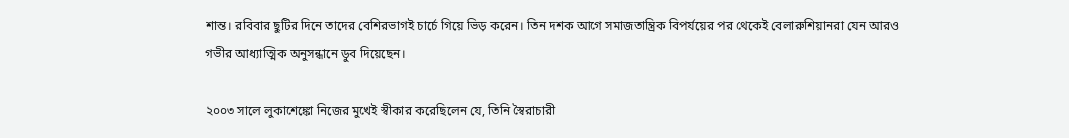শান্ত। রবিবার ছুটির দিনে তাদের বেশিরভাগই চার্চে গিয়ে ভিড় করেন। তিন দশক আগে সমাজতান্ত্রিক বিপর্যয়ের পর থেকেই বেলারুশিয়ানরা যেন আরও গভীর আধ্যাত্মিক অনুসন্ধানে ডুব দিয়েছেন।

২০০৩ সালে লুকাশেঙ্কো নিজের মুখেই স্বীকার করেছিলেন যে, তিনি স্বৈরাচারী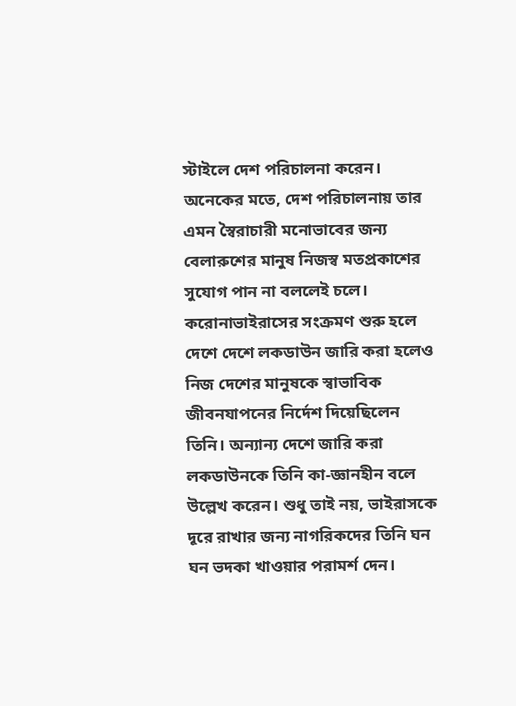স্টাইলে দেশ পরিচালনা করেন। অনেকের মতে, দেশ পরিচালনায় তার এমন স্বৈরাচারী মনোভাবের জন্য বেলারুশের মানুষ নিজস্ব মতপ্রকাশের সুযোগ পান না বললেই চলে। করোনাভাইরাসের সংক্রমণ শুরু হলে দেশে দেশে লকডাউন জারি করা হলেও নিজ দেশের মানুষকে স্বাভাবিক জীবনযাপনের নির্দেশ দিয়েছিলেন তিনি। অন্যান্য দেশে জারি করা লকডাউনকে তিনি কা-জ্ঞানহীন বলে উল্লেখ করেন। শুধু তাই নয়, ভাইরাসকে দূরে রাখার জন্য নাগরিকদের তিনি ঘন ঘন ভদকা খাওয়ার পরামর্শ দেন।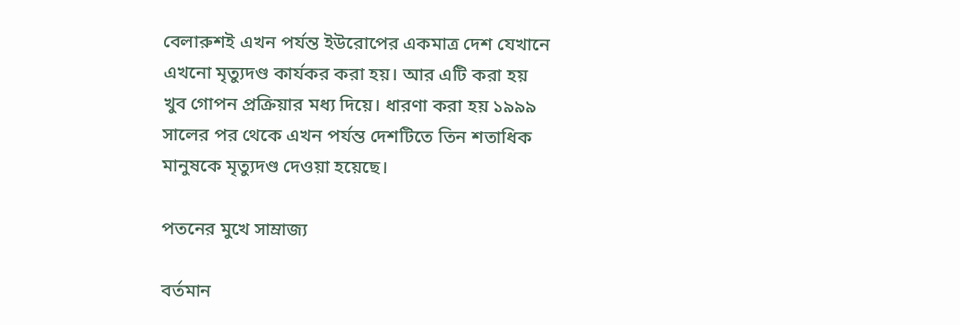বেলারুশই এখন পর্যন্ত ইউরোপের একমাত্র দেশ যেখানে এখনো মৃত্যুদণ্ড কার্যকর করা হয়। আর এটি করা হয় খুব গোপন প্রক্রিয়ার মধ্য দিয়ে। ধারণা করা হয় ১৯৯৯ সালের পর থেকে এখন পর্যন্ত দেশটিতে তিন শতাধিক মানুষকে মৃত্যুদণ্ড দেওয়া হয়েছে।

পতনের মুখে সাম্রাজ্য

বর্তমান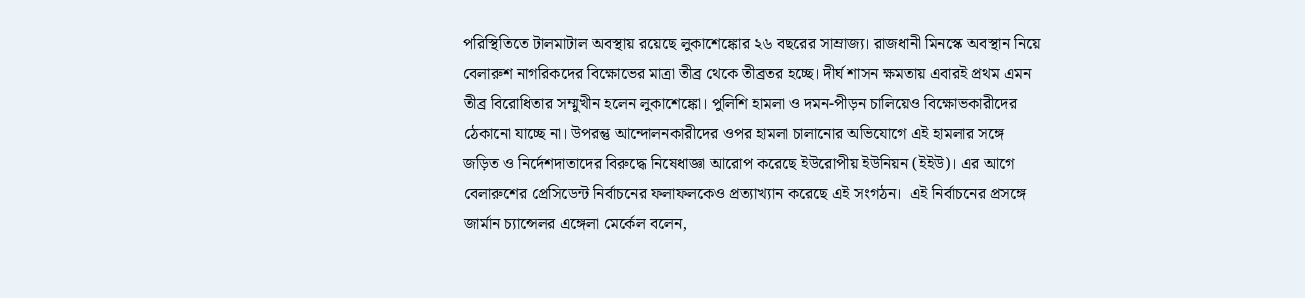পরিস্থিতিতে টালমাটাল অবস্থায় রয়েছে লুকাশেঙ্কোর ২৬ বছরের সাম্রাজ্য। রাজধানী মিনস্কে অবস্থান নিয়ে বেলারুশ নাগরিকদের বিক্ষোভের মাত্রা তীব্র থেকে তীব্রতর হচ্ছে। দীর্ঘ শাসন ক্ষমতায় এবারই প্রথম এমন তীব্র বিরোধিতার সম্মুখীন হলেন লুকাশেঙ্কো। পুলিশি হামলা ও দমন-পীড়ন চালিয়েও বিক্ষোভকারীদের ঠেকানো যাচ্ছে না। উপরন্তু আন্দোলনকারীদের ওপর হামলা চালানোর অভিযোগে এই হামলার সঙ্গে জড়িত ও নির্দেশদাতাদের বিরুদ্ধে নিষেধাজ্ঞা আরোপ করেছে ইউরোপীয় ইউনিয়ন (ইইউ)। এর আগে বেলারুশের প্রেসিডেন্ট নির্বাচনের ফলাফলকেও প্রত্যাখ্যান করেছে এই সংগঠন।  এই নির্বাচনের প্রসঙ্গে জার্মান চ্যান্সেলর এঙ্গেলা মের্কেল বলেন,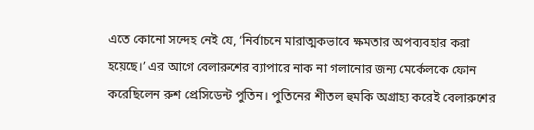এতে কোনো সন্দেহ নেই যে, ‘নির্বাচনে মারাত্মকভাবে ক্ষমতার অপব্যবহার করা হয়েছে।’ এর আগে বেলারুশের ব্যাপারে নাক না গলানোর জন্য মের্কেলকে ফোন করেছিলেন রুশ প্রেসিডেন্ট পুতিন। পুতিনের শীতল হুমকি অগ্রাহ্য করেই বেলারুশের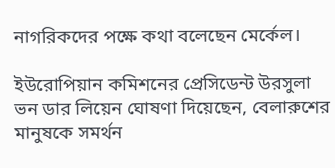নাগরিকদের পক্ষে কথা বলেছেন মের্কেল।

ইউরোপিয়ান কমিশনের প্রেসিডেন্ট উরসুলা ভন ডার লিয়েন ঘোষণা দিয়েছেন, বেলারুশের মানুষকে সমর্থন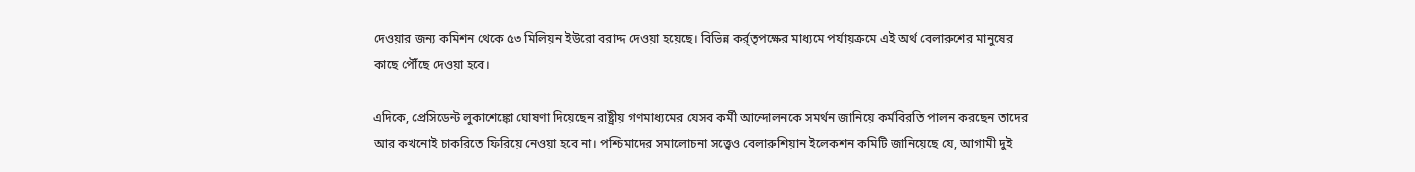দেওয়ার জন্য কমিশন থেকে ৫৩ মিলিয়ন ইউরো বরাদ্দ দেওয়া হয়েছে। বিভিন্ন কর্র্তৃপক্ষের মাধ্যমে পর্যায়ক্রমে এই অর্থ বেলারুশের মানুষের কাছে পৌঁছে দেওয়া হবে।

এদিকে, প্রেসিডেন্ট লুকাশেঙ্কো ঘোষণা দিয়েছেন রাষ্ট্রীয় গণমাধ্যমের যেসব কর্মী আন্দোলনকে সমর্থন জানিয়ে কর্মবিরতি পালন করছেন তাদের আর কখনোই চাকরিতে ফিরিয়ে নেওয়া হবে না। পশ্চিমাদের সমালোচনা সত্ত্বেও বেলারুশিয়ান ইলেকশন কমিটি জানিয়েছে যে, আগামী দুই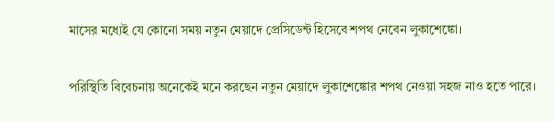মাসের মধ্যেই যে কোনো সময় নতুন মেয়াদে প্রেসিডেন্ট হিসেবে শপথ নেবেন লুকাশেঙ্কো।

পরিস্থিতি বিবেচনায় অনেকেই মনে করছেন নতুন মেয়াদে লুকাশেঙ্কোর শপথ নেওয়া সহজ নাও হতে পারে।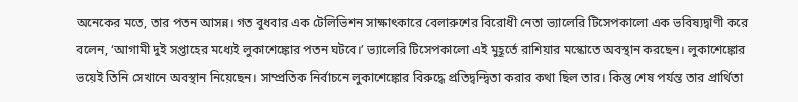অনেকের মতে, তার পতন আসন্ন। গত বুধবার এক টেলিভিশন সাক্ষাৎকারে বেলারুশের বিরোধী নেতা ভ্যালেরি টিসেপকালো এক ভবিষ্যদ্বাণী করে বলেন, ‘আগামী দুই সপ্তাহের মধ্যেই লুকাশেঙ্কোর পতন ঘটবে।’ ভ্যালেরি টিসেপকালো এই মুহূর্তে রাশিয়ার মস্কোতে অবস্থান করছেন। লুকাশেঙ্কোর ভয়েই তিনি সেখানে অবস্থান নিয়েছেন। সাম্প্রতিক নির্বাচনে লুকাশেঙ্কোর বিরুদ্ধে প্রতিদ্বন্দ্বিতা করার কথা ছিল তার। কিন্তু শেষ পর্যন্ত তার প্রার্থিতা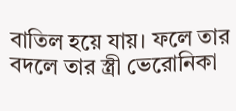বাতিল হয়ে যায়। ফলে তার বদলে তার স্ত্রী ভেরোনিকা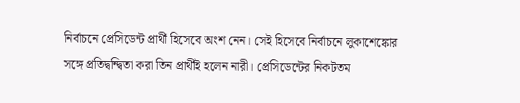নির্বাচনে প্রেসিডেন্ট প্রার্থী হিসেবে অংশ নেন। সেই হিসেবে নির্বাচনে লুকাশেঙ্কোর সঙ্গে প্রতিদ্বন্দ্বিতা করা তিন প্রার্থীই হলেন নারী। প্রেসিডেন্টের নিকটতম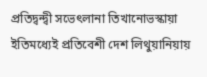প্রতিদ্বন্দ্বী সভেৎলানা তিখানোভস্কায়া ইতিমধ্যেই প্রতিবেশী দেশ লিথুয়ানিয়ায়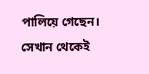পালিয়ে গেছেন। সেখান থেকেই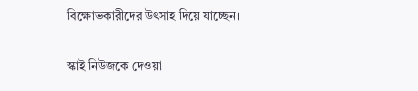বিক্ষোভকারীদের উৎসাহ দিয়ে যাচ্ছেন।

স্কাই নিউজকে দেওয়া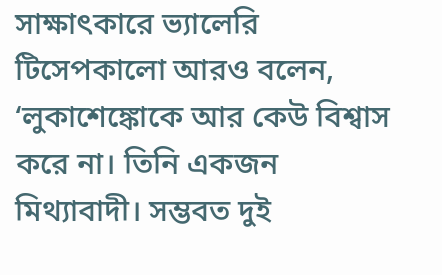সাক্ষাৎকারে ভ্যালেরি টিসেপকালো আরও বলেন, ‘লুকাশেঙ্কোকে আর কেউ বিশ্বাস করে না। তিনি একজন মিথ্যাবাদী। সম্ভবত দুই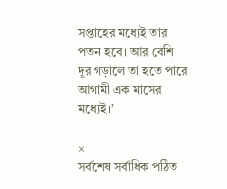সপ্তাহের মধ্যেই তার পতন হবে। আর বেশি দূর গড়ালে তা হতে পারে আগামী এক মাসের মধ্যেই।’

×
সর্বশেষ সর্বাধিক পঠিত